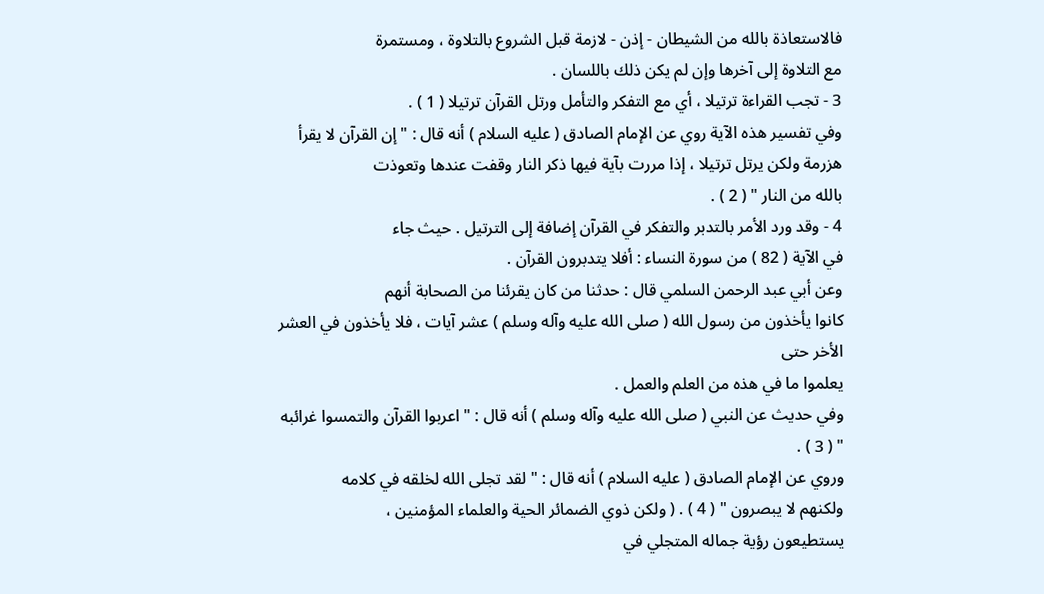فالاستعاذة بالله من الشيطان - إذن - لازمة قبل الشروع بالتلاوة ، ومستمرة
مع التلاوة إلى آخرها وإن لم يكن ذلك باللسان .
3 - تجب القراءة ترتيلا ، أي مع التفكر والتأمل ورتل القرآن ترتيلا ( 1 ) .
وفي تفسير هذه الآية روي عن الإمام الصادق ( عليه السلام ) أنه قال : " إن القرآن لا يقرأ
هزرمة ولكن يرتل ترتيلا ، إذا مررت بآية فيها ذكر النار وقفت عندها وتعوذت
بالله من النار " ( 2 ) .
4 - وقد ورد الأمر بالتدبر والتفكر في القرآن إضافة إلى الترتيل . حيث جاء
في الآية ( 82 ) من سورة النساء : أفلا يتدبرون القرآن .
وعن أبي عبد الرحمن السلمي قال : حدثنا من كان يقرئنا من الصحابة أنهم
كانوا يأخذون من رسول الله ( صلى الله عليه وآله وسلم ) عشر آيات ، فلا يأخذون في العشر الأخر حتى
يعلموا ما في هذه من العلم والعمل .
وفي حديث عن النبي ( صلى الله عليه وآله وسلم ) أنه قال : " اعربوا القرآن والتمسوا غرائبه " ( 3 ) .
وروي عن الإمام الصادق ( عليه السلام ) أنه قال : " لقد تجلى الله لخلقه في كلامه
ولكنهم لا يبصرون " ( 4 ) . ( ولكن ذوي الضمائر الحية والعلماء المؤمنين ،
يستطيعون رؤية جماله المتجلي في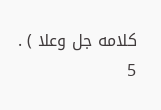كلامه جل وعلا ) .
5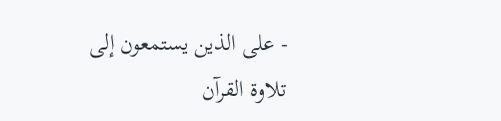- على الذين يستمعون إلى تلاوة القرآن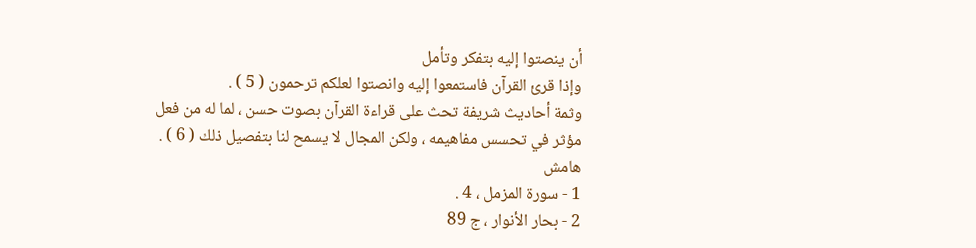أن ينصتوا إليه بتفكر وتأمل
وإذا قرئ القرآن فاستمعوا إليه وانصتوا لعلكم ترحمون ( 5 ) .
وثمة أحاديث شريفة تحث على قراءة القرآن بصوت حسن ، لما له من فعل
مؤثر في تحسس مفاهيمه ، ولكن المجال لا يسمح لنا بتفصيل ذلك ( 6 ) .
هامش
1 - سورة المزمل ، 4 .
2 - بحار الأنوار ، ج 89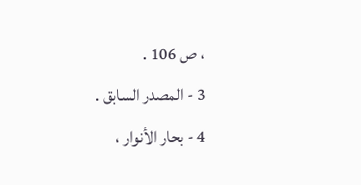، ص 106 .
3 - المصدر السابق .
4 - بحار الأنوار ،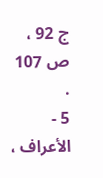ج 92 ، ص 107 .
5 - الأعراف ،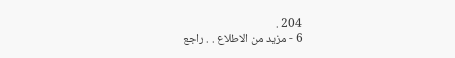204 .
6 - مزيد من الاطلاع . . راجع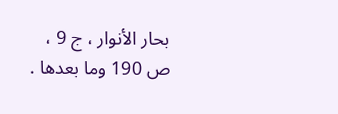بحار الأنوار ، ج 9 ، ص 190 وما بعدها .